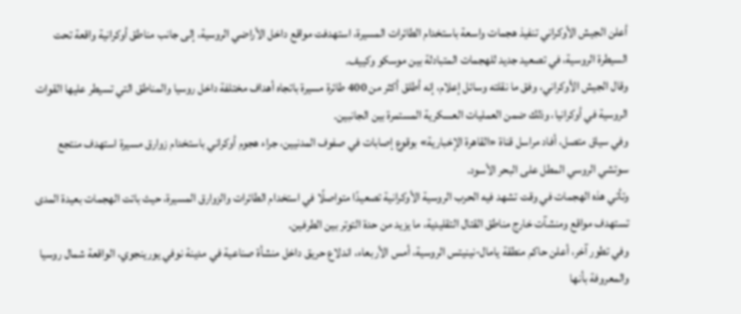أعلن الجيش الأوكراني تنفيذ هجمات واسعة باستخدام الطائرات المسيرة، استهدفت مواقع داخل الأراضي الروسية، إلى جانب مناطق أوكرانية واقعة تحت السيطرة الروسية، في تصعيد جديد للهجمات المتبادلة بين موسكو وكييف.
وقال الجيش الأوكراني، وفق ما نقلته وسائل إعلام، إنه أطلق أكثر من 400 طائرة مسيرة باتجاه أهداف مختلفة داخل روسيا والمناطق التي تسيطر عليها القوات الروسية في أوكرانيا، وذلك ضمن العمليات العسكرية المستمرة بين الجانبين.
وفي سياق متصل، أفاد مراسل قناة «القاهرة الإخبارية» بوقوع إصابات في صفوف المدنيين، جراء هجوم أوكراني باستخدام زوارق مسيرة استهدف منتجع سوتشي الروسي المطل على البحر الأسود.
وتأتي هذه الهجمات في وقت تشهد فيه الحرب الروسية الأوكرانية تصعيدًا متواصلًا في استخدام الطائرات والزوارق المسيرة، حيث باتت الهجمات بعيدة المدى تستهدف مواقع ومنشآت خارج مناطق القتال التقليدية، ما يزيد من حدة التوتر بين الطرفين.
وفي تطور آخر، أعلن حاكم منطقة يامال-نينيتس الروسية، أمس الأربعاء، اندلاع حريق داخل منشأة صناعية في مدينة نوفي يورينجوي، الواقعة شمال روسيا والمعروفة بأنها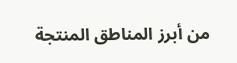من أبرز المناطق المنتجة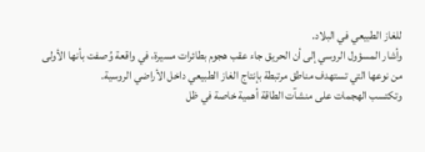للغاز الطبيعي في البلاد.
وأشار المسؤول الروسي إلى أن الحريق جاء عقب هجوم بطائرات مسيرة، في واقعة وُصفت بأنها الأولى من نوعها التي تستهدف مناطق مرتبطة بإنتاج الغاز الطبيعي داخل الأراضي الروسية.
وتكتسب الهجمات على منشآت الطاقة أهمية خاصة في ظل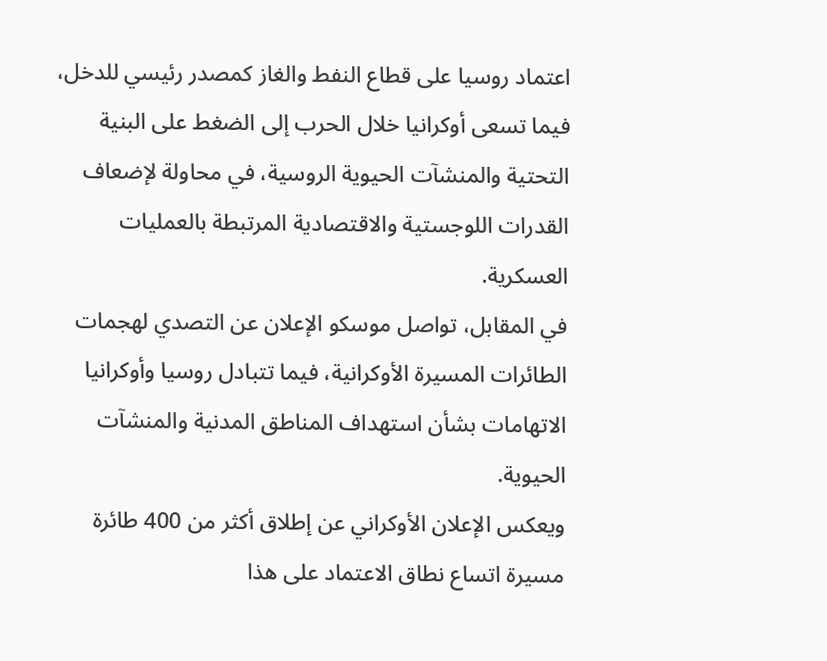اعتماد روسيا على قطاع النفط والغاز كمصدر رئيسي للدخل، فيما تسعى أوكرانيا خلال الحرب إلى الضغط على البنية التحتية والمنشآت الحيوية الروسية، في محاولة لإضعاف القدرات اللوجستية والاقتصادية المرتبطة بالعمليات العسكرية.
في المقابل، تواصل موسكو الإعلان عن التصدي لهجمات الطائرات المسيرة الأوكرانية، فيما تتبادل روسيا وأوكرانيا الاتهامات بشأن استهداف المناطق المدنية والمنشآت الحيوية.
ويعكس الإعلان الأوكراني عن إطلاق أكثر من 400 طائرة مسيرة اتساع نطاق الاعتماد على هذا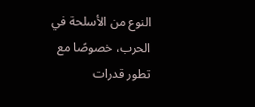النوع من الأسلحة في الحرب، خصوصًا مع تطور قدرات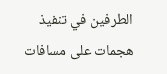الطرفين في تنفيذ هجمات على مسافات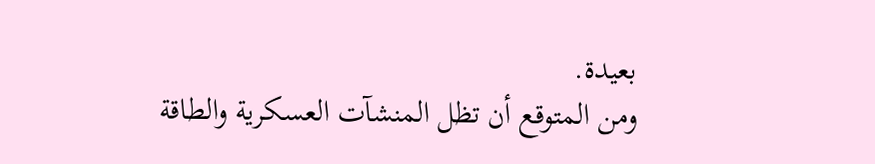بعيدة.
ومن المتوقع أن تظل المنشآت العسكرية والطاقة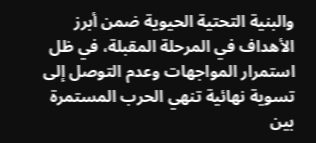والبنية التحتية الحيوية ضمن أبرز الأهداف في المرحلة المقبلة، في ظل استمرار المواجهات وعدم التوصل إلى تسوية نهائية تنهي الحرب المستمرة بين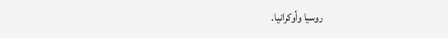روسيا وأوكرانيا.